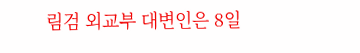림검 외교부 대변인은 8일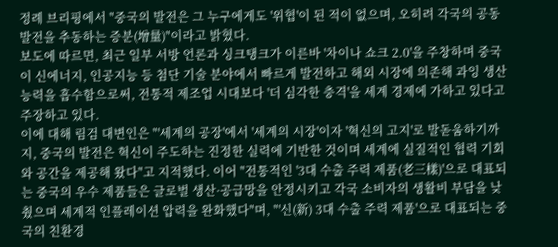정례 브리핑에서 "중국의 발전은 그 누구에게도 '위협'이 된 적이 없으며, 오히려 각국의 공동 발전을 추동하는 증분(增量)"이라고 밝혔다.
보도에 따르면, 최근 일부 서방 언론과 싱크탱크가 이른바 '차이나 쇼크 2.0'을 주창하며 중국이 신에너지, 인공지능 등 첨단 기술 분야에서 빠르게 발전하고 해외 시장에 의존해 과잉 생산 능력을 흡수함으로써, 전통적 제조업 시대보다 '더 심각한 충격'을 세계 경제에 가하고 있다고 주장하고 있다.
이에 대해 림검 대변인은 "'세계의 공장'에서 '세계의 시장'이자 '혁신의 고지'로 발돋움하기까지, 중국의 발전은 혁신이 주도하는 진정한 실력에 기반한 것이며 세계에 실질적인 협력 기회와 공간을 제공해 왔다"고 지적했다. 이어 "전통적인 '3대 수출 주력 제품(老三樣)'으로 대표되는 중국의 우수 제품들은 글로벌 생산·공급망을 안정시키고 각국 소비자의 생활비 부담을 낮췄으며 세계적 인플레이션 압력을 완화했다"며, "'신(新) 3대 수출 주력 제품'으로 대표되는 중국의 친환경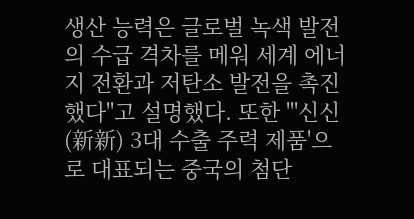생산 능력은 글로벌 녹색 발전의 수급 격차를 메워 세계 에너지 전환과 저탄소 발전을 촉진했다"고 설명했다. 또한 "'신신(新新) 3대 수출 주력 제품'으로 대표되는 중국의 첨단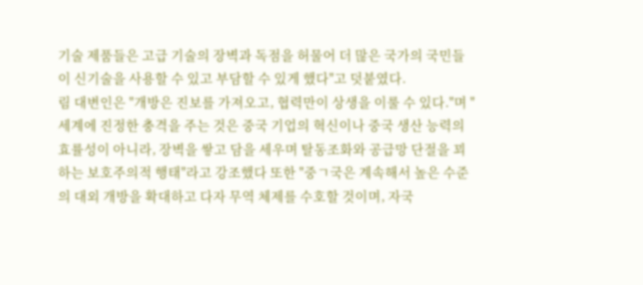기술 제품들은 고급 기술의 장벽과 독점을 허물어 더 많은 국가의 국민들이 신기술을 사용할 수 있고 부담할 수 있게 했다"고 덧붙였다.
림 대변인은 "개방은 진보를 가져오고, 협력만이 상생을 이룰 수 있다."며 "세계에 진정한 충격을 주는 것은 중국 기업의 혁신이나 중국 생산 능력의 효률성이 아니라, 장벽을 쌓고 담을 세우며 탈동조화와 공급망 단절을 꾀하는 보호주의적 행태"라고 강조했다 또한 "중ㄱ국은 계속해서 높은 수준의 대외 개방을 확대하고 다자 무역 체제를 수호할 것이며, 자국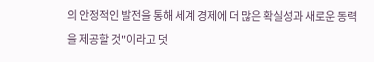의 안정적인 발전을 통해 세계 경제에 더 많은 확실성과 새로운 동력을 제공할 것"이라고 덧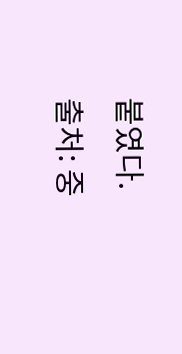붙였다.
출처: 중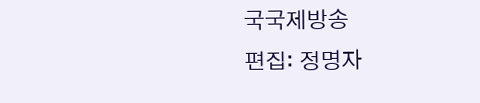국국제방송
편집: 정명자